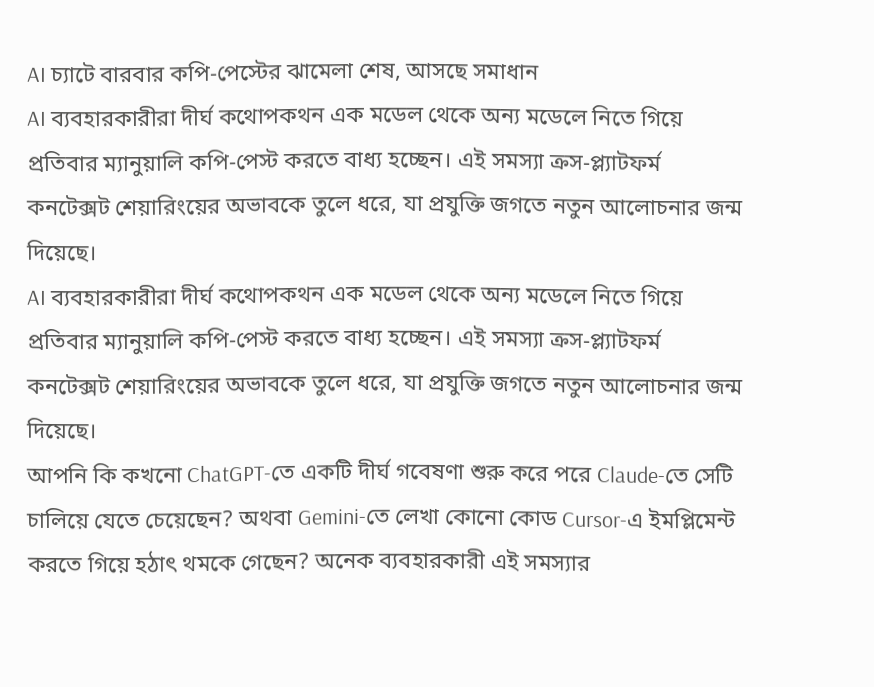AI চ্যাটে বারবার কপি-পেস্টের ঝামেলা শেষ, আসছে সমাধান
AI ব্যবহারকারীরা দীর্ঘ কথোপকথন এক মডেল থেকে অন্য মডেলে নিতে গিয়ে প্রতিবার ম্যানুয়ালি কপি-পেস্ট করতে বাধ্য হচ্ছেন। এই সমস্যা ক্রস-প্ল্যাটফর্ম কনটেক্সট শেয়ারিংয়ের অভাবকে তুলে ধরে, যা প্রযুক্তি জগতে নতুন আলোচনার জন্ম দিয়েছে।
AI ব্যবহারকারীরা দীর্ঘ কথোপকথন এক মডেল থেকে অন্য মডেলে নিতে গিয়ে প্রতিবার ম্যানুয়ালি কপি-পেস্ট করতে বাধ্য হচ্ছেন। এই সমস্যা ক্রস-প্ল্যাটফর্ম কনটেক্সট শেয়ারিংয়ের অভাবকে তুলে ধরে, যা প্রযুক্তি জগতে নতুন আলোচনার জন্ম দিয়েছে।
আপনি কি কখনো ChatGPT-তে একটি দীর্ঘ গবেষণা শুরু করে পরে Claude-তে সেটি চালিয়ে যেতে চেয়েছেন? অথবা Gemini-তে লেখা কোনো কোড Cursor-এ ইমপ্লিমেন্ট করতে গিয়ে হঠাৎ থমকে গেছেন? অনেক ব্যবহারকারী এই সমস্যার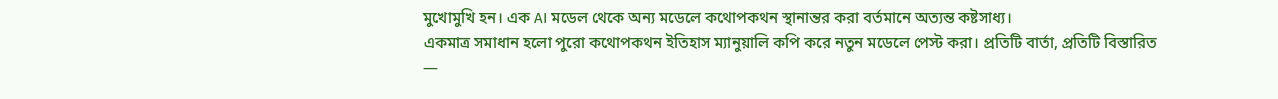মুখোমুখি হন। এক AI মডেল থেকে অন্য মডেলে কথোপকথন স্থানান্তর করা বর্তমানে অত্যন্ত কষ্টসাধ্য।
একমাত্র সমাধান হলো পুরো কথোপকথন ইতিহাস ম্যানুয়ালি কপি করে নতুন মডেলে পেস্ট করা। প্রতিটি বার্তা, প্রতিটি বিস্তারিত —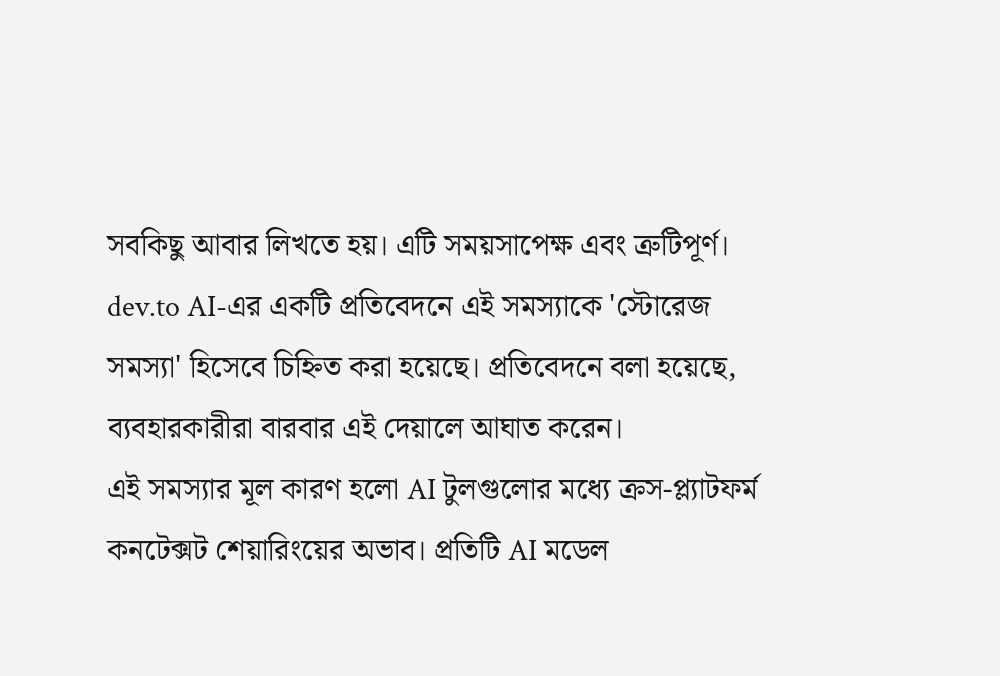সবকিছু আবার লিখতে হয়। এটি সময়সাপেক্ষ এবং ত্রুটিপূর্ণ। dev.to AI-এর একটি প্রতিবেদনে এই সমস্যাকে 'স্টোরেজ সমস্যা' হিসেবে চিহ্নিত করা হয়েছে। প্রতিবেদনে বলা হয়েছে, ব্যবহারকারীরা বারবার এই দেয়ালে আঘাত করেন।
এই সমস্যার মূল কারণ হলো AI টুলগুলোর মধ্যে ক্রস-প্ল্যাটফর্ম কনটেক্সট শেয়ারিংয়ের অভাব। প্রতিটি AI মডেল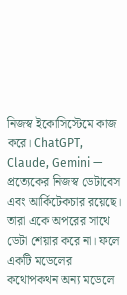নিজস্ব ইকোসিস্টেমে কাজ করে। ChatGPT, Claude, Gemini — প্রত্যেকের নিজস্ব ডেটাবেস এবং আর্কিটেকচার রয়েছে। তারা একে অপরের সাথে ডেটা শেয়ার করে না। ফলে একটি মডেলের কথোপকথন অন্য মডেলে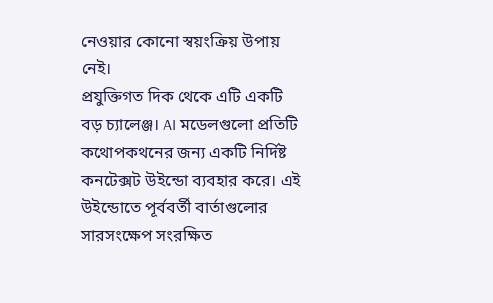নেওয়ার কোনো স্বয়ংক্রিয় উপায় নেই।
প্রযুক্তিগত দিক থেকে এটি একটি বড় চ্যালেঞ্জ। AI মডেলগুলো প্রতিটি কথোপকথনের জন্য একটি নির্দিষ্ট কনটেক্সট উইন্ডো ব্যবহার করে। এই উইন্ডোতে পূর্ববর্তী বার্তাগুলোর সারসংক্ষেপ সংরক্ষিত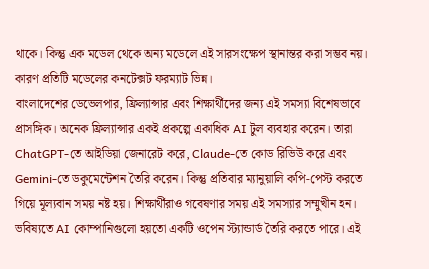থাকে। কিন্তু এক মডেল থেকে অন্য মডেলে এই সারসংক্ষেপ স্থানান্তর করা সম্ভব নয়। কারণ প্রতিটি মডেলের কনটেক্সট ফরম্যাট ভিন্ন।
বাংলাদেশের ডেভেলপার, ফ্রিল্যান্সার এবং শিক্ষার্থীদের জন্য এই সমস্যা বিশেষভাবে প্রাসঙ্গিক। অনেক ফ্রিল্যান্সার একই প্রকল্পে একাধিক AI টুল ব্যবহার করেন। তারা ChatGPT-তে আইডিয়া জেনারেট করে, Claude-তে কোড রিভিউ করে এবং Gemini-তে ডকুমেন্টেশন তৈরি করেন। কিন্তু প্রতিবার ম্যানুয়ালি কপি-পেস্ট করতে গিয়ে মূল্যবান সময় নষ্ট হয়। শিক্ষার্থীরাও গবেষণার সময় এই সমস্যার সম্মুখীন হন।
ভবিষ্যতে AI কোম্পানিগুলো হয়তো একটি ওপেন স্ট্যান্ডার্ড তৈরি করতে পারে। এই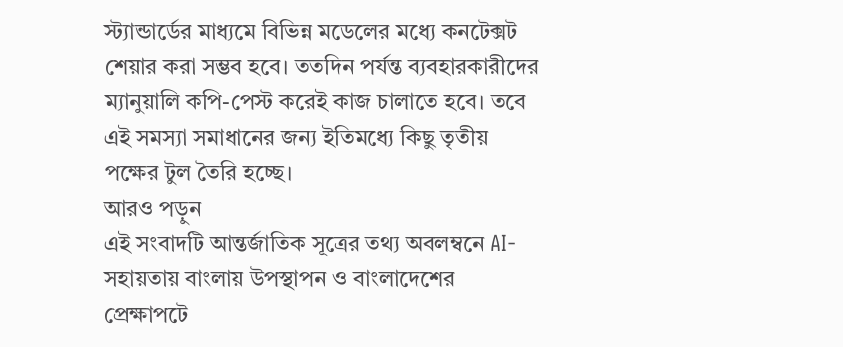স্ট্যান্ডার্ডের মাধ্যমে বিভিন্ন মডেলের মধ্যে কনটেক্সট শেয়ার করা সম্ভব হবে। ততদিন পর্যন্ত ব্যবহারকারীদের ম্যানুয়ালি কপি-পেস্ট করেই কাজ চালাতে হবে। তবে এই সমস্যা সমাধানের জন্য ইতিমধ্যে কিছু তৃতীয় পক্ষের টুল তৈরি হচ্ছে।
আরও পড়ুন
এই সংবাদটি আন্তর্জাতিক সূত্রের তথ্য অবলম্বনে AI-সহায়তায় বাংলায় উপস্থাপন ও বাংলাদেশের প্রেক্ষাপটে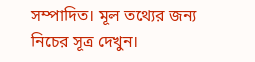সম্পাদিত। মূল তথ্যের জন্য নিচের সূত্র দেখুন।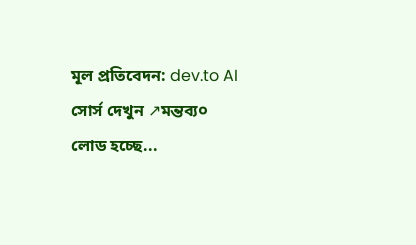মূল প্রতিবেদন: dev.to AI
সোর্স দেখুন ↗মন্তব্য০
লোড হচ্ছে...